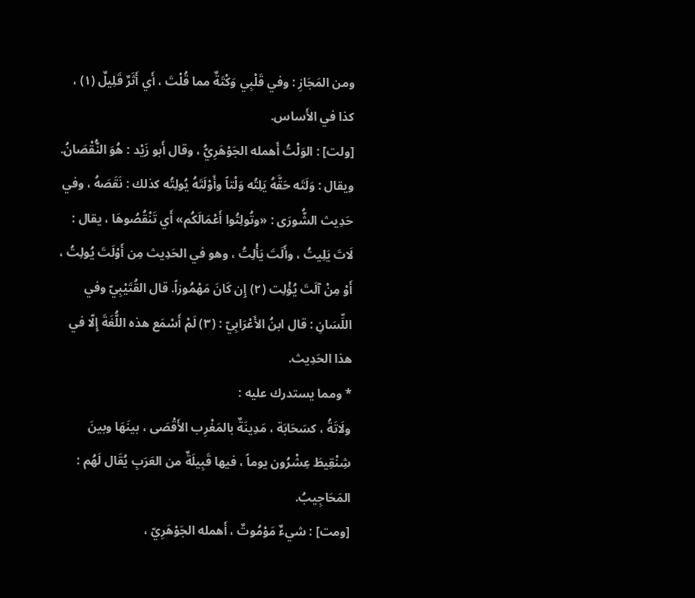ومن المَجَازِ : وفي قَلْبِي وَكْتَةٌ مما قُلْتَ ، أَي أَثَرٌ قَلِيلٌ (١) ، كذا في الأَساس.
[ولت] : الوَلْتُ أَهمله الجَوْهَرِيُّ ، وقال أَبو زَيْد : هُوَ النُّقْصَانُ.
ويقال : وَلَتَه حَقَّهُ يَلِتُه وَلْتاً وأَوْلَتَهُ يُولِتُه كذلك : نَقَصَهُ ، وفي حَدِيث الشُّورَى : «وتُولِتُوا أَعْمَالَكُم» أَي تَنْقُصُوهَا ، يقال : لَاتَ يَلِيتُ ، وأَلَتَ يَأْلِتُ ، وهو في الحَدِيث مِن أَوْلَتَ يُولِتُ ، أَوْ مِنْ آلَتَ يُؤْلِت (٢) إِن كَانَ مَهْمُوزاً. قال القُتَيْبِيّ وفي اللِّسَانِ : قال ابنُ الأَعْرَابِيّ : (٣) لَمْ أَسْمَع هذه اللُّغَةَ إِلّا في هذا الحَدِيث.
* ومما يستدرك عليه :
ولَاتَةُ ، كسَحَابَة ، مَدِينَةٌ بالمَغْرِب الأَقْصَى ، بينَهَا وبينَ شِنْقِيطَ عِشْرُون يوماً ، فيها قَبِيلَةٌ من العَرَبِ يُقَال لَهُم : المَحَاجِيبُ.
[ومت] : شيءٌ مَوْمُوتٌ ، أَهمله الجَوْهَرِيّ ،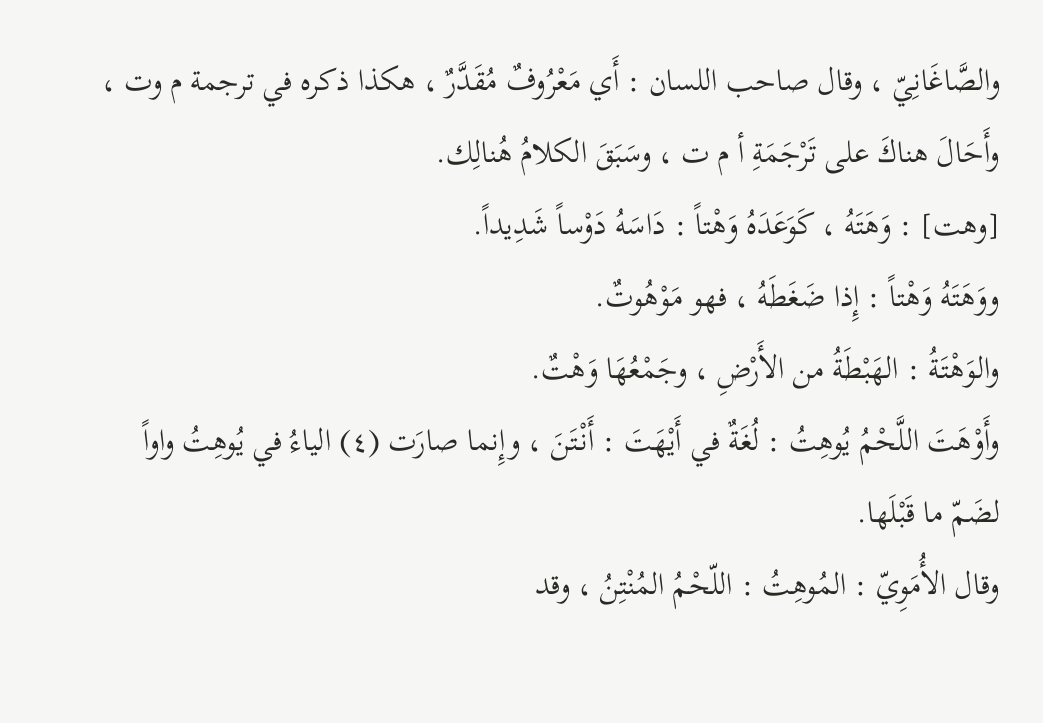والصَّاغَانِيّ ، وقال صاحب اللسان : أَي مَعْرُوفٌ مُقَدَّرٌ ، هكذا ذكره في ترجمة م وت ، وأَحَالَ هناكَ على تَرْجَمَةِ أ م ت ، وسَبَقَ الكلامُ هُنالِك.
[وهت] : وَهَتَهُ ، كَوَعَدَهُ وَهْتاً : دَاسَهُ دَوْساً شَدِيداً.
ووَهَتَهُ وَهْتاً : إِذا ضَغَطَهُ ، فهو مَوْهُوتٌ.
والوَهْتَةُ : الهَبْطَةُ من الأَرْضِ ، وجَمْعُهَا وَهْتٌ.
وأَوْهَتَ اللَّحْمُ يُوهِتُ : لُغَةٌ في أَيْهَتَ : أَنْتَنَ ، وإِنما صارَت (٤) الياءُ في يُوهِتُ واواً لضَمّ ما قَبْلَها.
وقال الأُمَوِيّ : المُوهِتُ : اللّحْمُ المُنْتِنُ ، وقد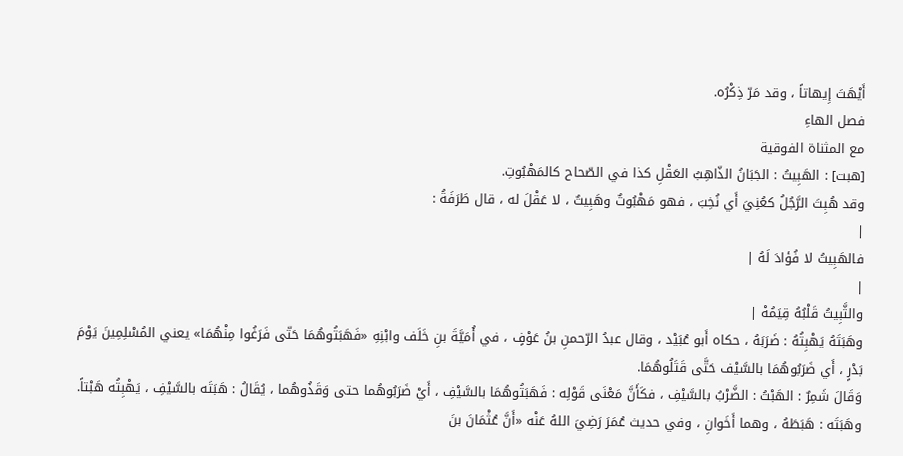أَيْهَتَ إِيهاتاً ، وقد مَرّ ذِكْرُه.
فصل الهاءِ
مع المثناة الفوقية
[هبت] : الهَبِيتُ : الجَبَانُ الذّاهِبُ العَقْلِ كذا في الصّحاح كالمَهْبُوتِ.
وقد هُبِتَ الرَّجُلُ كعُنِيَ أَي نُخِبَ ، فهو مَهْبُوتٌ وهَبِيتٌ ، لا عَقْلَ له ، قال طَرَفَةُ :
|
فالهَبِيتُ لا فُؤادَ لَهُ |
|
والثَّبِيتُ قَلْبُهُ قِيَمُهْ |
وهَبَتَهُ يَهْبِتُهُ : ضَرَبَهُ ، حكاه أَبو عُبَيْد ، وقال عبدُ الرّحمنِ بنُ عَوْفٍ ، في أُمَيَّةَ بنِ خَلَف وابْنِهِ «فَهَبَتُوهُمَا حَتّى فَرَغُوا مِنْهُمَا» يعني المُسْلِمِينَ يَوْمَ بَدْرٍ ، أَي ضَرَبُوهُمَا بالسَّيْف حَتَّى قَتَلُوهُمَا.
وَقَالَ شَمِرٌ : الهَبْتُ : الضَّرْبُ بالسَّيْفِ ، فكَأَنَّ مَعْنَى قَوْلِه : فَهَبَتُوهُمَا بالسَّيْفِ ، أَيْ ضَرَبُوهُما حتى وَقَذُوهُما ، يُقَالُ : هَبَتَه بالسَّيْفِ ، يَهْبِتُه هَبْتاً.
وهَبَتَه : هَبَطَهُ ، وهما أَخَوانِ ، وفي حديث عُمَرَ رَضِيَ اللهُ عَنْه «أَنَّ عُثْمَانَ بنَ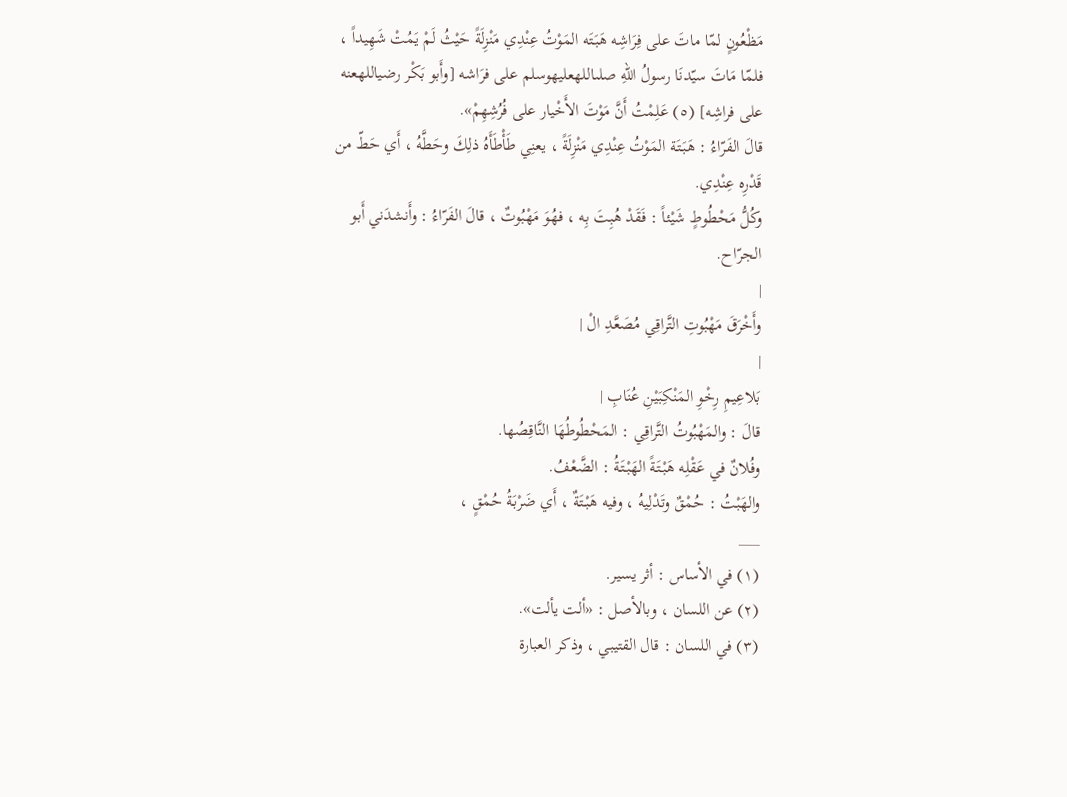مَظْعُونٍ لمّا ماتَ على فِرَاشِه هَبَتَه المَوْتُ عِنْدِي مَنْزِلَةً حَيْثُ لَمْ يَمُتْ شَهِيداً ، فلمّا مَاتَ سيّدنَا رسولُ اللهِ صلىاللهعليهوسلم على فرَاشه [وأَبو بَكْر رضياللهعنه على فراشِه] (٥) عَلِمْتُ أَنَّ مَوْتَ الأَخْيار على فُرُشِهِمْ».
قالَ الفَرّاءُ : هَبَتَة المَوْتُ عِنْدِي مَنْزِلَةً ، يعنِي طَأْطَأَهُ ذلِكَ وحَطَّهُ ، أَي حَطّ من قَدْرِه عِنْدِي.
وكُلُّ مَحْطُوطٍ شَيْئاً : فَقَدْ هُبِتَ بِه ، فهُوَ مَهْبُوتٌ ، قالَ الفَرّاءُ : وأَنشدَني أَبو الجرّاح.
|
وأَخْرَقَ مَهْبُوتِ التَّراقِي مُصَعَّدِ الْ |
|
بَلاعِيمِ رِخْوِ المَنْكِبَيْنِ عُنَابِ |
قالَ : والمَهْبُوتُ التَّراقِي : المَحْطُوطُهَا النَّاقِصُها.
وفُلانٌ في عَقْلِه هَبْتَةً الهَبْتَةُ : الضَّعْفُ.
والهَبْتُ : حُمْقٌ وتَدْلِيهُ ، وفيه هَبْتَةٌ ، أَي ضَرْبَةُ حُمْقٍ ،
___
(١) في الأساس : أثر يسير.
(٢) عن اللسان ، وبالأصل : «ألت يألت».
(٣) في اللسان : قال القتيبي ، وذكر العبارة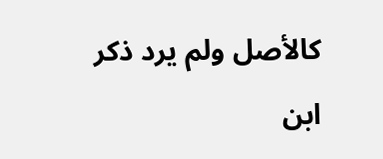كالأصل ولم يرد ذكر ابن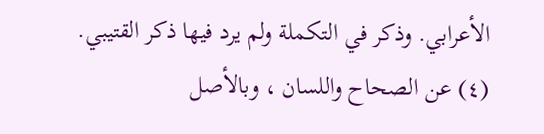الأعرابي. وذكر في التكملة ولم يرد فيها ذكر القتيبي.
(٤) عن الصحاح واللسان ، وبالأصل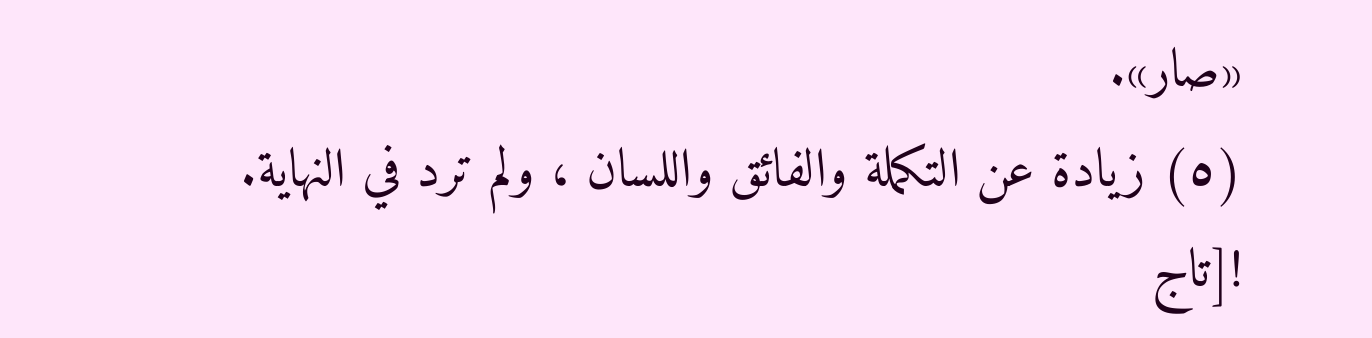«صار».
(٥) زيادة عن التكملة والفائق واللسان ، ولم ترد في النهاية.
![تاج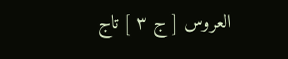العروس [ ج ٣ ] تاج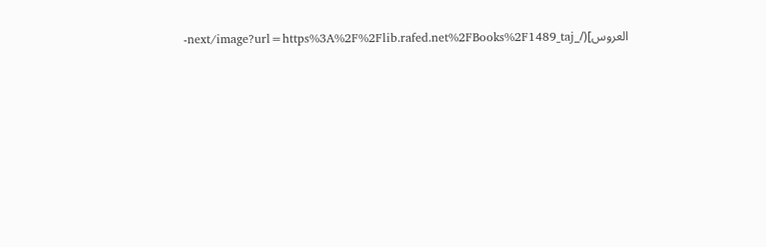العروس](/_next/image?url=https%3A%2F%2Flib.rafed.net%2FBooks%2F1489_taj-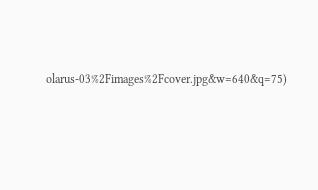olarus-03%2Fimages%2Fcover.jpg&w=640&q=75)